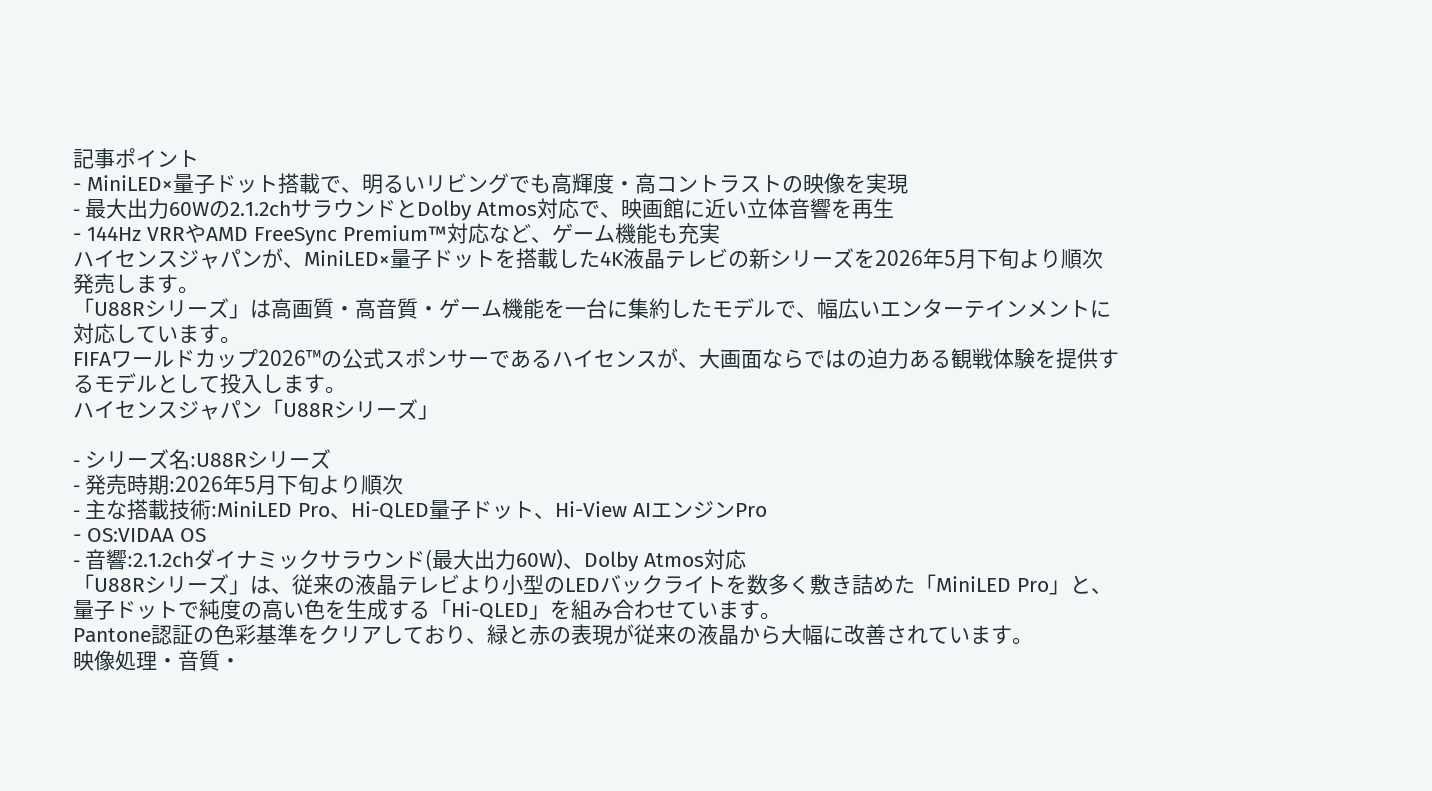記事ポイント
- MiniLED×量子ドット搭載で、明るいリビングでも高輝度・高コントラストの映像を実現
- 最大出力60Wの2.1.2chサラウンドとDolby Atmos対応で、映画館に近い立体音響を再生
- 144Hz VRRやAMD FreeSync Premium™対応など、ゲーム機能も充実
ハイセンスジャパンが、MiniLED×量子ドットを搭載した4K液晶テレビの新シリーズを2026年5月下旬より順次発売します。
「U88Rシリーズ」は高画質・高音質・ゲーム機能を一台に集約したモデルで、幅広いエンターテインメントに対応しています。
FIFAワールドカップ2026™の公式スポンサーであるハイセンスが、大画面ならではの迫力ある観戦体験を提供するモデルとして投入します。
ハイセンスジャパン「U88Rシリーズ」

- シリーズ名:U88Rシリーズ
- 発売時期:2026年5月下旬より順次
- 主な搭載技術:MiniLED Pro、Hi-QLED量子ドット、Hi-View AIエンジンPro
- OS:VIDAA OS
- 音響:2.1.2chダイナミックサラウンド(最大出力60W)、Dolby Atmos対応
「U88Rシリーズ」は、従来の液晶テレビより小型のLEDバックライトを数多く敷き詰めた「MiniLED Pro」と、量子ドットで純度の高い色を生成する「Hi-QLED」を組み合わせています。
Pantone認証の色彩基準をクリアしており、緑と赤の表現が従来の液晶から大幅に改善されています。
映像処理・音質・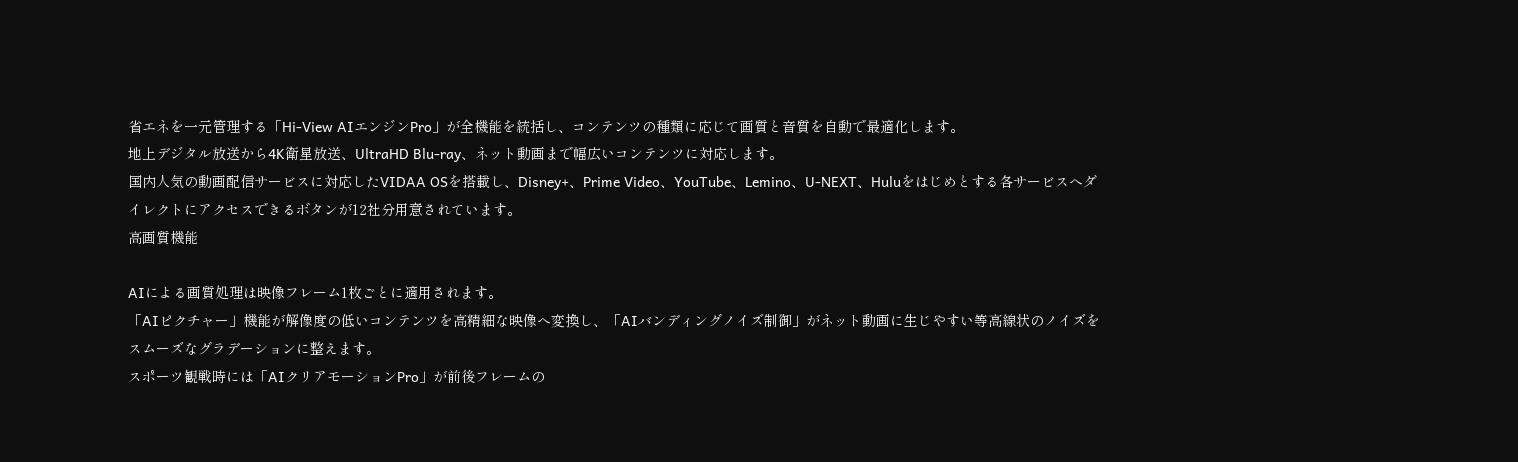省エネを一元管理する「Hi-View AIエンジンPro」が全機能を統括し、コンテンツの種類に応じて画質と音質を自動で最適化します。
地上デジタル放送から4K衛星放送、UltraHD Blu-ray、ネット動画まで幅広いコンテンツに対応します。
国内人気の動画配信サービスに対応したVIDAA OSを搭載し、Disney+、Prime Video、YouTube、Lemino、U-NEXT、Huluをはじめとする各サービスへダイレクトにアクセスできるボタンが12社分用意されています。
高画質機能

AIによる画質処理は映像フレーム1枚ごとに適用されます。
「AIピクチャー」機能が解像度の低いコンテンツを高精細な映像へ変換し、「AIバンディングノイズ制御」がネット動画に生じやすい等高線状のノイズをスムーズなグラデーションに整えます。
スポーツ観戦時には「AIクリアモーションPro」が前後フレームの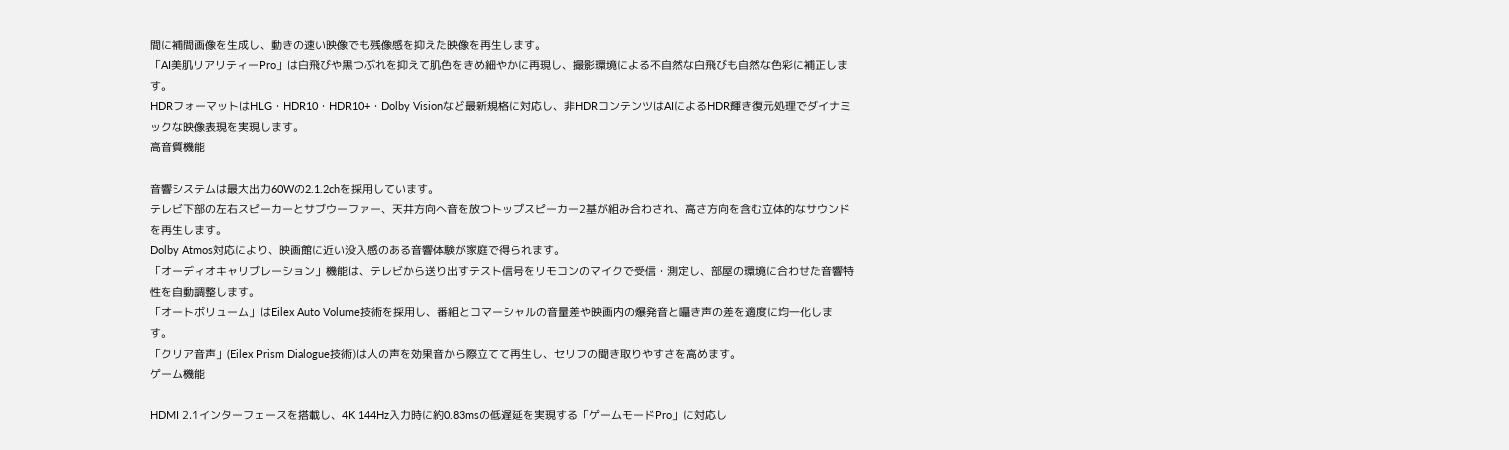間に補間画像を生成し、動きの速い映像でも残像感を抑えた映像を再生します。
「AI美肌リアリティーPro」は白飛びや黒つぶれを抑えて肌色をきめ細やかに再現し、撮影環境による不自然な白飛びも自然な色彩に補正します。
HDRフォーマットはHLG・HDR10・HDR10+・Dolby Visionなど最新規格に対応し、非HDRコンテンツはAIによるHDR輝き復元処理でダイナミックな映像表現を実現します。
高音質機能

音響システムは最大出力60Wの2.1.2chを採用しています。
テレビ下部の左右スピーカーとサブウーファー、天井方向へ音を放つトップスピーカー2基が組み合わされ、高さ方向を含む立体的なサウンドを再生します。
Dolby Atmos対応により、映画館に近い没入感のある音響体験が家庭で得られます。
「オーディオキャリブレーション」機能は、テレビから送り出すテスト信号をリモコンのマイクで受信・測定し、部屋の環境に合わせた音響特性を自動調整します。
「オートボリューム」はEilex Auto Volume技術を採用し、番組とコマーシャルの音量差や映画内の爆発音と囁き声の差を適度に均一化します。
「クリア音声」(Eilex Prism Dialogue技術)は人の声を効果音から際立てて再生し、セリフの聞き取りやすさを高めます。
ゲーム機能

HDMI 2.1インターフェースを搭載し、4K 144Hz入力時に約0.83msの低遅延を実現する「ゲームモードPro」に対応し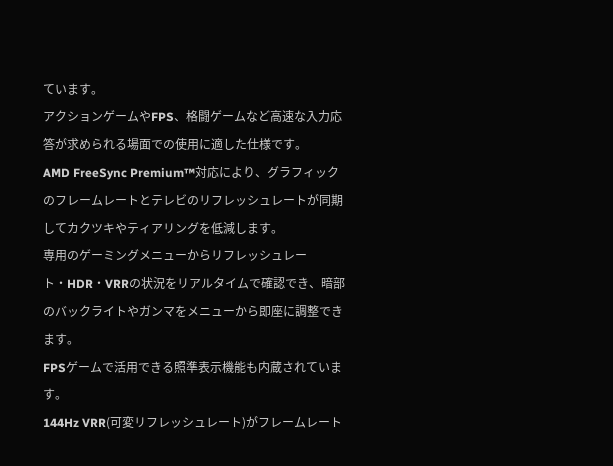ています。
アクションゲームやFPS、格闘ゲームなど高速な入力応答が求められる場面での使用に適した仕様です。
AMD FreeSync Premium™対応により、グラフィックのフレームレートとテレビのリフレッシュレートが同期してカクツキやティアリングを低減します。
専用のゲーミングメニューからリフレッシュレート・HDR・VRRの状況をリアルタイムで確認でき、暗部のバックライトやガンマをメニューから即座に調整できます。
FPSゲームで活用できる照準表示機能も内蔵されています。
144Hz VRR(可変リフレッシュレート)がフレームレート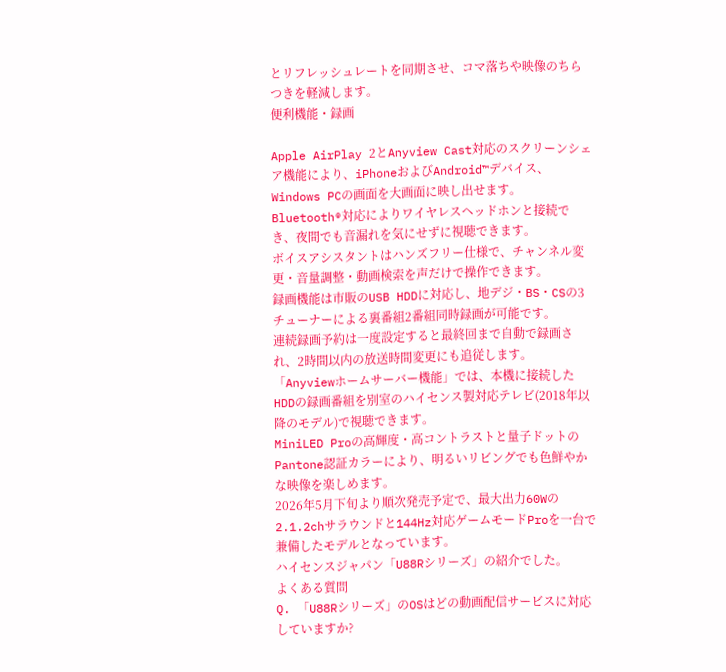とリフレッシュレートを同期させ、コマ落ちや映像のちらつきを軽減します。
便利機能・録画

Apple AirPlay 2とAnyview Cast対応のスクリーンシェア機能により、iPhoneおよびAndroid™デバイス、Windows PCの画面を大画面に映し出せます。
Bluetooth®対応によりワイヤレスヘッドホンと接続でき、夜間でも音漏れを気にせずに視聴できます。
ボイスアシスタントはハンズフリー仕様で、チャンネル変更・音量調整・動画検索を声だけで操作できます。
録画機能は市販のUSB HDDに対応し、地デジ・BS・CSの3チューナーによる裏番組2番組同時録画が可能です。
連続録画予約は一度設定すると最終回まで自動で録画され、2時間以内の放送時間変更にも追従します。
「Anyviewホームサーバー機能」では、本機に接続したHDDの録画番組を別室のハイセンス製対応テレビ(2018年以降のモデル)で視聴できます。
MiniLED Proの高輝度・高コントラストと量子ドットのPantone認証カラーにより、明るいリビングでも色鮮やかな映像を楽しめます。
2026年5月下旬より順次発売予定で、最大出力60Wの2.1.2chサラウンドと144Hz対応ゲームモードProを一台で兼備したモデルとなっています。
ハイセンスジャパン「U88Rシリーズ」の紹介でした。
よくある質問
Q. 「U88Rシリーズ」のOSはどの動画配信サービスに対応していますか?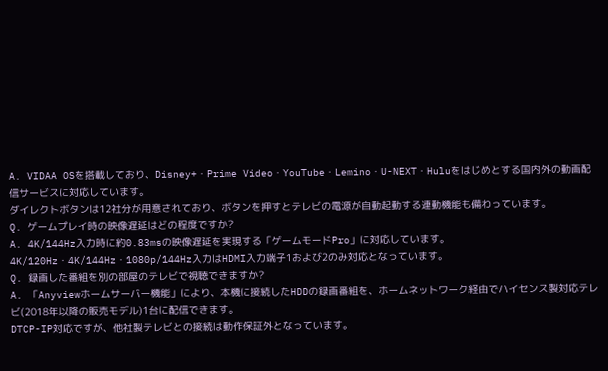A. VIDAA OSを搭載しており、Disney+・Prime Video・YouTube・Lemino・U-NEXT・Huluをはじめとする国内外の動画配信サービスに対応しています。
ダイレクトボタンは12社分が用意されており、ボタンを押すとテレビの電源が自動起動する連動機能も備わっています。
Q. ゲームプレイ時の映像遅延はどの程度ですか?
A. 4K/144Hz入力時に約0.83msの映像遅延を実現する「ゲームモードPro」に対応しています。
4K/120Hz・4K/144Hz・1080p/144Hz入力はHDMI入力端子1および2のみ対応となっています。
Q. 録画した番組を別の部屋のテレビで視聴できますか?
A. 「Anyviewホームサーバー機能」により、本機に接続したHDDの録画番組を、ホームネットワーク経由でハイセンス製対応テレビ(2018年以降の販売モデル)1台に配信できます。
DTCP-IP対応ですが、他社製テレビとの接続は動作保証外となっています。